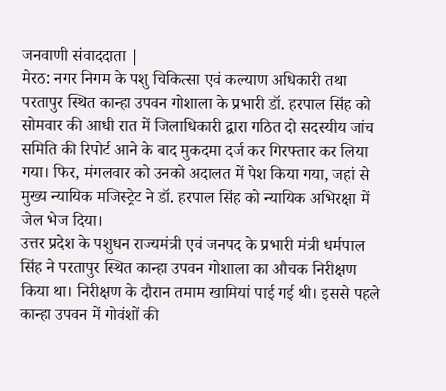जनवाणी संवाददाता |
मेरठ: नगर निगम के पशु चिकित्सा एवं कल्याण अधिकारी तथा परतापुर स्थित कान्हा उपवन गोशाला के प्रभारी डॉ. हरपाल सिंह को सोमवार की आधी रात में जिलाधिकारी द्वारा गठित दो सदस्यीय जांच समिति की रिपोर्ट आने के बाद मुकदमा दर्ज कर गिरफ्तार कर लिया गया। फिर, मंगलवार को उनको अदालत में पेश किया गया, जहां से मुख्य न्यायिक मजिस्ट्रेट ने डॉ. हरपाल सिंह को न्यायिक अभिरक्षा में जेल भेज दिया।
उत्तर प्रदेश के पशुधन राज्यमंत्री एवं जनपद के प्रभारी मंत्री धर्मपाल सिंह ने परतापुर स्थित कान्हा उपवन गोशाला का औचक निरीक्षण किया था। निरीक्षण के दौरान तमाम खामियां पाई गई थी। इससे पहले कान्हा उपवन में गोवंशों की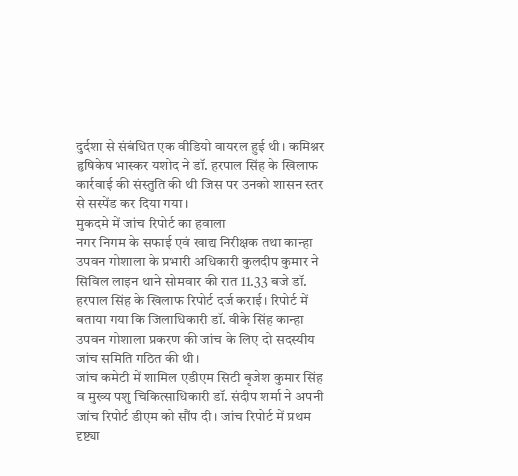दुर्दशा से संबंधित एक वीडियो वायरल हुई थी। कमिश्नर हृषिकेष भास्कर यशोद ने डॉ. हरपाल सिंह के खिलाफ कार्रवाई की संस्तुति की थी जिस पर उनको शासन स्तर से सस्पेंड कर दिया गया।
मुकदमे में जांच रिपोर्ट का हवाला
नगर निगम के सफाई एवं खाद्य निरीक्षक तथा कान्हा उपवन गोशाला के प्रभारी अधिकारी कुलदीप कुमार ने सिविल लाइन थाने सोमवार की रात 11.33 बजे डॉ. हरपाल सिंह के खिलाफ रिपोर्ट दर्ज कराई। रिपोर्ट में बताया गया कि जिलाधिकारी डॉ. वीके सिंह कान्हा उपवन गोशाला प्रकरण की जांच के लिए दो सदस्यीय जांच समिति गठित की थी।
जांच कमेटी में शामिल एडीएम सिटी बृजेश कुमार सिंह व मुख्य पशु चिकित्साधिकारी डॉ. संदीप शर्मा ने अपनी जांच रिपोर्ट डीएम को सौंप दी। जांच रिपोर्ट में प्रथम दृष्ट्या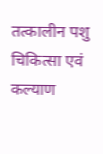तत्कालीन पशु चिकित्सा एवं कल्याण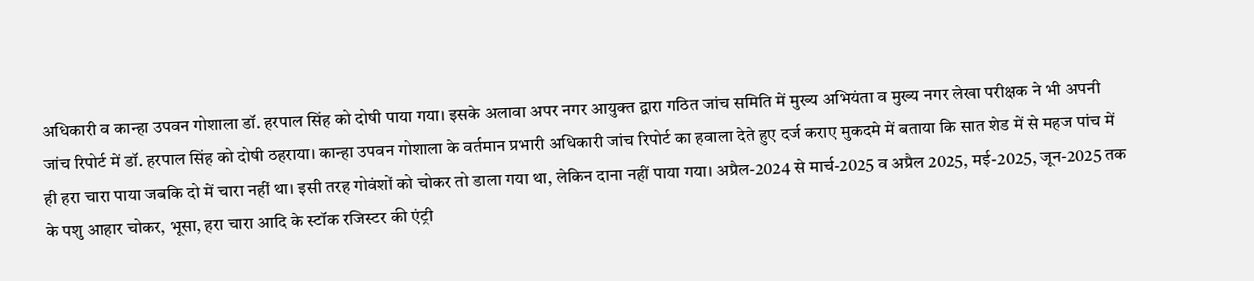अधिकारी व कान्हा उपवन गोशाला डॉ. हरपाल सिंह को दोषी पाया गया। इसके अलावा अपर नगर आयुक्त द्वारा गठित जांच समिति में मुख्य अभियंता व मुख्य नगर लेखा परीक्षक ने भी अपनी जांच रिपोर्ट में डॉ. हरपाल सिंह को दोषी ठहराया। कान्हा उपवन गोशाला के वर्तमान प्रभारी अधिकारी जांच रिपोर्ट का हवाला देते हुए दर्ज कराए मुकदमे में बताया कि सात शेड में से महज पांच में ही हरा चारा पाया जबकि दो में चारा नहीं था। इसी तरह गोवंशों को चोकर तो डाला गया था, लेकिन दाना नहीं पाया गया। अप्रैल-2024 से मार्च-2025 व अप्रैल 2025, मई-2025, जून-2025 तक के पशु आहार चोकर, भूसा, हरा चारा आदि के स्टॉक रजिस्टर की एंट्री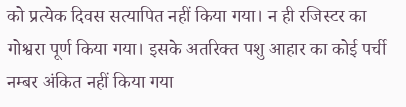को प्रत्येक दिवस सत्यापित नहीं किया गया। न ही रजिस्टर का गोश्वरा पूर्ण किया गया। इसके अतरिक्त पशु आहार का कोई पर्ची नम्बर अंकित नहीं किया गया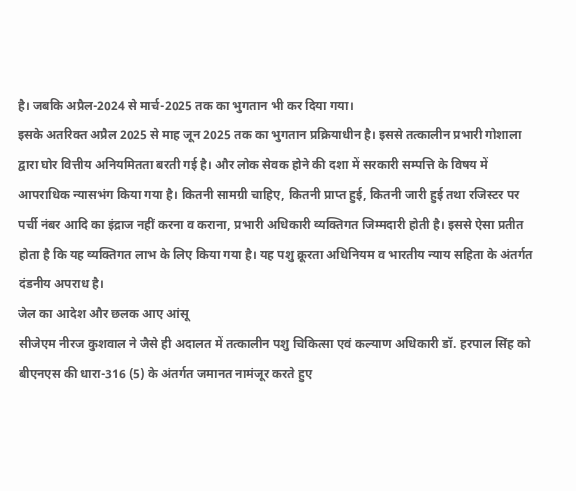है। जबकि अप्रैल-2024 से मार्च-2025 तक का भुगतान भी कर दिया गया।
इसके अतरिक्त अप्रैल 2025 से माह जून 2025 तक का भुगतान प्रक्रियाधीन है। इससे तत्कालीन प्रभारी गोशाला द्वारा घोर वित्तीय अनियमितता बरती गई है। और लोक सेवक होने की दशा में सरकारी सम्पत्ति के विषय में आपराधिक न्यासभंग किया गया है। कितनी सामग्री चाहिए, कितनी प्राप्त हुई, कितनी जारी हुई तथा रजिस्टर पर पर्ची नंबर आदि का इंद्राज नहीं करना व कराना, प्रभारी अधिकारी व्यक्तिगत जिम्मदारी होती है। इससे ऐसा प्रतीत होता है कि यह व्यक्तिगत लाभ के लिए किया गया है। यह पशु क्रूरता अधिनियम व भारतीय न्याय सहिता के अंतर्गत दंडनीय अपराध है।
जेल का आदेश और छलक आए आंसू
सीजेएम नीरज कुशवाल ने जैसे ही अदालत में तत्कालीन पशु चिकित्सा एवं कल्याण अधिकारी डॉ. हरपाल सिंह को बीएनएस की धारा-316 (5) के अंतर्गत जमानत नामंजूर करते हुए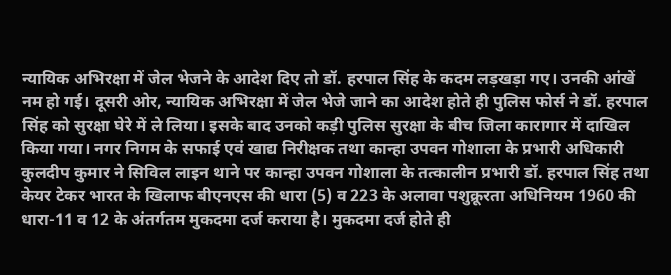न्यायिक अभिरक्षा में जेल भेजने के आदेश दिए तो डॉ. हरपाल सिंह के कदम लड़खड़ा गए। उनकी आंखें नम हो गई। दूसरी ओर, न्यायिक अभिरक्षा में जेल भेजे जाने का आदेश होते ही पुलिस फोर्स ने डॉ. हरपाल सिंह को सुरक्षा घेरे में ले लिया। इसके बाद उनको कड़ी पुलिस सुरक्षा के बीच जिला कारागार में दाखिल किया गया। नगर निगम के सफाई एवं खाद्य निरीक्षक तथा कान्हा उपवन गोशाला के प्रभारी अधिकारी कुलदीप कुमार ने सिविल लाइन थाने पर कान्हा उपवन गोशाला के तत्कालीन प्रभारी डॉ. हरपाल सिंह तथा केयर टेकर भारत के खिलाफ बीएनएस की धारा (5) व 223 के अलावा पशुक्रूरता अधिनियम 1960 की धारा-11 व 12 के अंतर्गतम मुकदमा दर्ज कराया है। मुकदमा दर्ज होते ही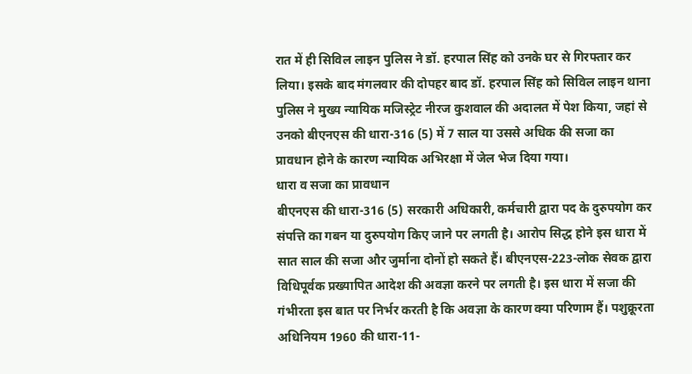रात में ही सिविल लाइन पुलिस ने डॉ. हरपाल सिंह को उनके घर से गिरफ्तार कर लिया। इसके बाद मंगलवार की दोपहर बाद डॉ. हरपाल सिंह को सिविल लाइन थाना पुलिस ने मुख्य न्यायिक मजिस्ट्रेट नीरज कुशवाल की अदालत में पेश किया, जहां से उनको बीएनएस की धारा-316 (5) में 7 साल या उससे अधिक की सजा का प्रावधान होने के कारण न्यायिक अभिरक्षा में जेल भेज दिया गया।
धारा व सजा का प्रावधान
बीएनएस की धारा-316 (5) सरकारी अधिकारी, कर्मचारी द्वारा पद के दुरुपयोग कर संपत्ति का गबन या दुरुपयोग किए जाने पर लगती है। आरोप सिद्ध होने इस धारा में सात साल की सजा और जुर्माना दोनों हो सकते हैं। बीएनएस-223-लोक सेवक द्वारा विधिपूर्वक प्रख्यापित आदेश की अवज्ञा करने पर लगती है। इस धारा में सजा की गंभीरता इस बात पर निर्भर करती है कि अवज्ञा के कारण क्या परिणाम हैं। पशुक्रूरता अधिनियम 1960 की धारा-11-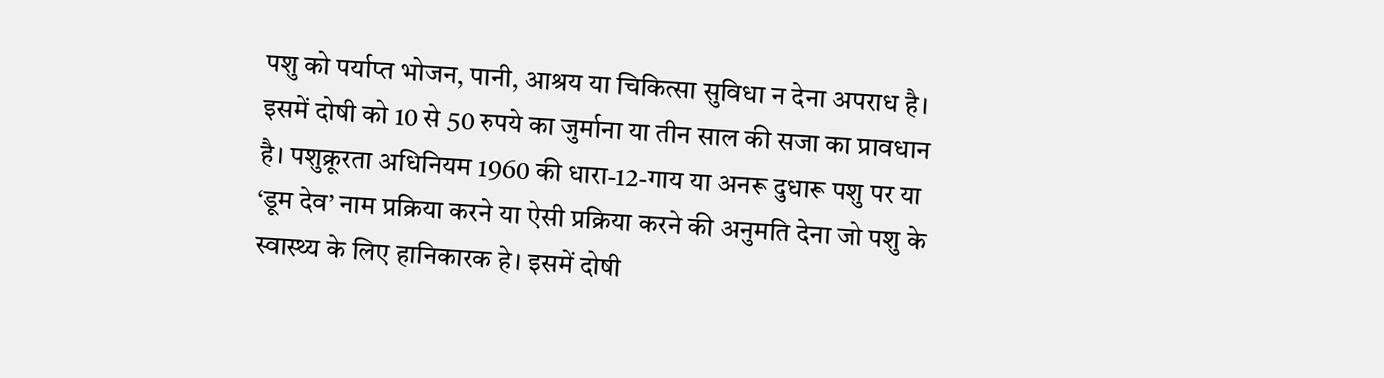पशु को पर्याप्त भोजन, पानी, आश्रय या चिकित्सा सुविधा न देना अपराध है। इसमें दोषी को 10 से 50 रुपये का जुर्माना या तीन साल की सजा का प्रावधान है। पशुक्रूरता अधिनियम 1960 की धारा-12-गाय या अनरू दुधारू पशु पर या ‘डूम देव’ नाम प्रक्रिया करने या ऐसी प्रक्रिया करने की अनुमति देना जो पशु के स्वास्थ्य के लिए हानिकारक हे। इसमें दोषी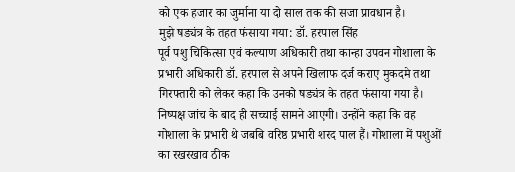को एक हजार का जुर्माना या दो साल तक की सजा प्रावधान है।
मुझे षड्यंत्र के तहत फंसाया गया: डॉ. हरपाल सिंह
पूर्व पशु चिकित्सा एवं कल्याण अधिकारी तथा कान्हा उपवन गोशाला के प्रभारी अधिकारी डॉ. हरपाल से अपने खिलाफ दर्ज कराए मुकदमे तथा गिरफ्तारी को लेकर कहा कि उनको षड्यंत्र के तहत फंसाया गया है। निष्पक्ष जांच के बाद ही सच्चाई सामने आएगी। उन्होंने कहा कि वह गोशाला के प्रभारी थे जबबि वरिष्ठ प्रभारी शरद पाल हैं। गोशाला में पशुओं का रखरखाव ठीक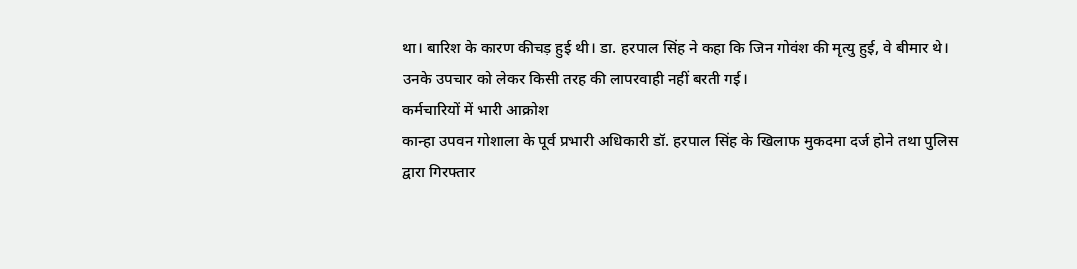था। बारिश के कारण कीचड़ हुई थी। डा. हरपाल सिंह ने कहा कि जिन गोवंश की मृत्यु हुई, वे बीमार थे। उनके उपचार को लेकर किसी तरह की लापरवाही नहीं बरती गई।
कर्मचारियों में भारी आक्रोश
कान्हा उपवन गोशाला के पूर्व प्रभारी अधिकारी डॉ. हरपाल सिंह के खिलाफ मुकदमा दर्ज होने तथा पुलिस द्वारा गिरफ्तार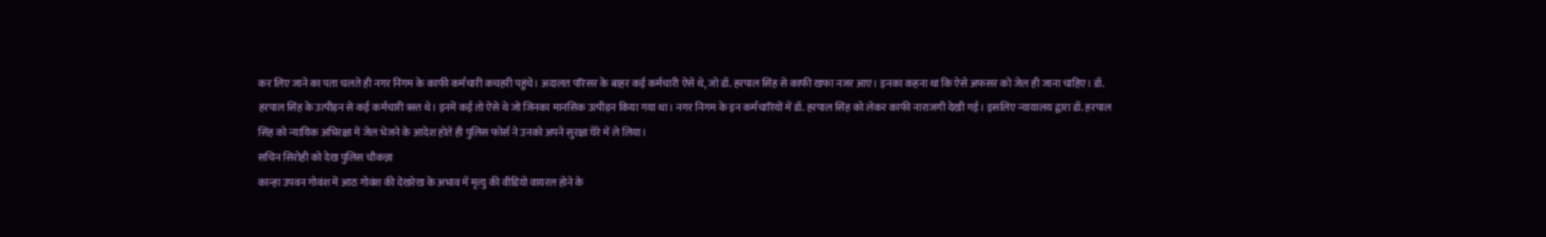कर लिए जाने का पता चलते ही नगर निगम के काफी कर्मचारी कचहरी पहुंचे। अदालत परिसर के बाहर कई कर्मचारी ऐसे थे, जो डॉ. हरपाल सिंह से काफी खफा नजर आए। इनका कहना था कि ऐसे अफसर को जेल ही जाना चाहिए। डॉ. हरपाल सिंह के उत्पीड़न से कई कर्मचारी त्रस्त थे। इनमें कई तो ऐसे थे जो जिनका मानसिक उत्पीड़न किया गया था। नगर निगम के इन कर्मचारियों में डॉ. हरपाल सिंह को लेकर काफी नाराजगी देखी गई। इसलिए न्यायालय द्वारा डॉ. हरपाल सिंह को न्यायिक अभिरक्षा में जेल भेजने के आदेश होते ही पुलिस फोर्स ने उनको अपने सुरक्षा घेरे में ले लिया।
सचिन सिरोही को देख पुलिस चौकन्ना
कान्हा उपवन गोवंश में आठ गोवंश की देखरेख के अभाव में मृत्यु की वीडियो वायरल होने के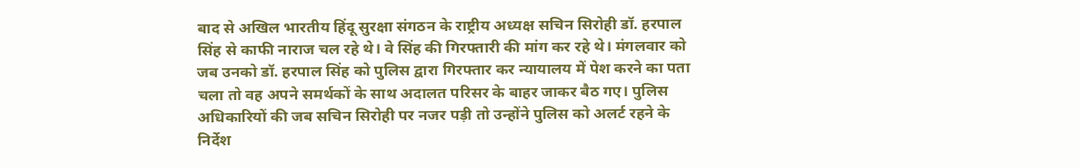बाद से अखिल भारतीय हिंदू सुरक्षा संगठन के राष्ट्रीय अध्यक्ष सचिन सिरोही डॉ. हरपाल सिंह से काफी नाराज चल रहे थे। वे सिंह की गिरफ्तारी की मांग कर रहे थे। मंगलवार को जब उनको डॉ. हरपाल सिंह को पुलिस द्वारा गिरफ्तार कर न्यायालय में पेश करने का पता चला तो वह अपने समर्थकों के साथ अदालत परिसर के बाहर जाकर बैठ गए। पुलिस अधिकारियों की जब सचिन सिरोही पर नजर पड़ी तो उन्होंने पुलिस को अलर्ट रहने के निर्देश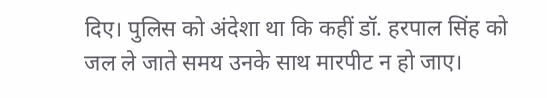दिए। पुलिस को अंदेशा था कि कहीं डॉ. हरपाल सिंह को जल ले जाते समय उनके साथ मारपीट न हो जाए।